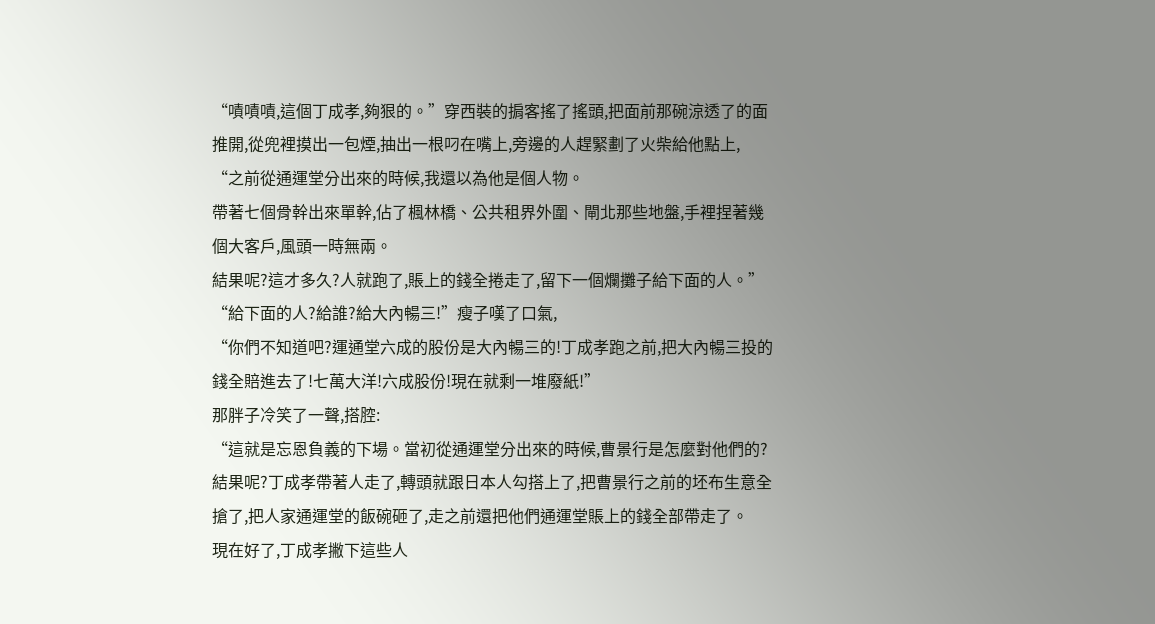“嘖嘖嘖,這個丁成孝,夠狠的。”穿西裝的掮客搖了搖頭,把面前那碗涼透了的面推開,從兜裡摸出一包煙,抽出一根叼在嘴上,旁邊的人趕緊劃了火柴給他點上,
“之前從通運堂分出來的時候,我還以為他是個人物。
帶著七個骨幹出來單幹,佔了楓林橋、公共租界外圍、閘北那些地盤,手裡捏著幾個大客戶,風頭一時無兩。
結果呢?這才多久?人就跑了,賬上的錢全捲走了,留下一個爛攤子給下面的人。”
“給下面的人?給誰?給大內暢三!”瘦子嘆了口氣,
“你們不知道吧?運通堂六成的股份是大內暢三的!丁成孝跑之前,把大內暢三投的錢全賠進去了!七萬大洋!六成股份!現在就剩一堆廢紙!”
那胖子冷笑了一聲,搭腔:
“這就是忘恩負義的下場。當初從通運堂分出來的時候,曹景行是怎麼對他們的?
結果呢?丁成孝帶著人走了,轉頭就跟日本人勾搭上了,把曹景行之前的坯布生意全搶了,把人家通運堂的飯碗砸了,走之前還把他們通運堂賬上的錢全部帶走了。
現在好了,丁成孝撇下這些人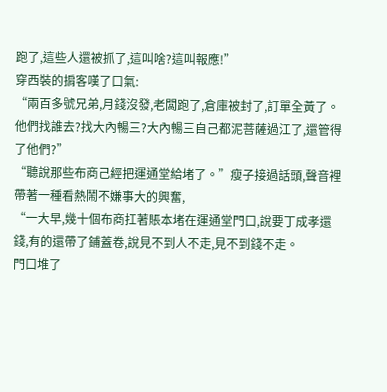跑了,這些人還被抓了,這叫啥?這叫報應!”
穿西裝的掮客嘆了口氣:
“兩百多號兄弟,月錢沒發,老闆跑了,倉庫被封了,訂單全黃了。他們找誰去?找大內暢三?大內暢三自己都泥菩薩過江了,還管得了他們?”
“聽說那些布商己經把運通堂給堵了。”瘦子接過話頭,聲音裡帶著一種看熱鬧不嫌事大的興奮,
“一大早,幾十個布商扛著賬本堵在運通堂門口,說要丁成孝還錢,有的還帶了鋪蓋卷,說見不到人不走,見不到錢不走。
門口堆了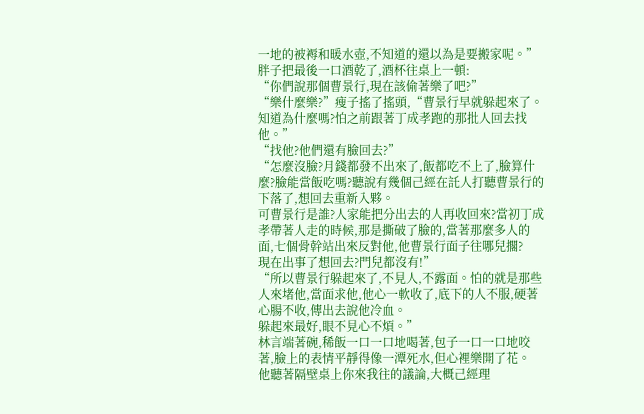一地的被褥和暖水壺,不知道的還以為是要搬家呢。”
胖子把最後一口酒乾了,酒杯往桌上一頓:
“你們說那個曹景行,現在該偷著樂了吧?”
“樂什麼樂?”瘦子搖了搖頭,“曹景行早就躲起來了。知道為什麼嗎?怕之前跟著丁成孝跑的那批人回去找他。”
“找他?他們還有臉回去?”
“怎麼沒臉?月錢都發不出來了,飯都吃不上了,臉算什麼?臉能當飯吃嗎?聽說有幾個己經在託人打聽曹景行的下落了,想回去重新入夥。
可曹景行是誰?人家能把分出去的人再收回來?當初丁成孝帶著人走的時候,那是撕破了臉的,當著那麼多人的面,七個骨幹站出來反對他,他曹景行面子往哪兒擱?
現在出事了想回去?門兒都沒有!”
“所以曹景行躲起來了,不見人,不露面。怕的就是那些人來堵他,當面求他,他心一軟收了,底下的人不服,硬著心腸不收,傳出去說他冷血。
躲起來最好,眼不見心不煩。”
林言端著碗,稀飯一口一口地喝著,包子一口一口地咬著,臉上的表情平靜得像一潭死水,但心裡樂開了花。
他聽著隔壁桌上你來我往的議論,大概己經理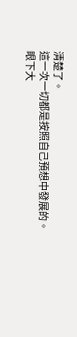清楚了。
這一次一切都是按照自己預想中發展的。
眼下大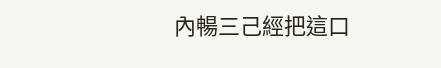內暢三己經把這口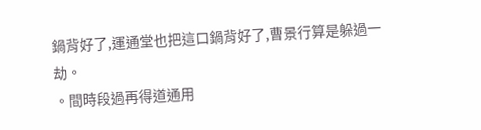鍋背好了,運通堂也把這口鍋背好了,曹景行算是躲過一劫。
。間時段過再得道通用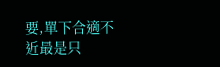要,單下合適不近最是只